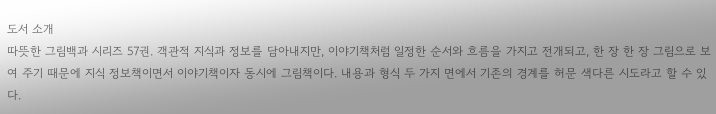도서 소개
따뜻한 그림백과 시리즈 57권. 객관적 지식과 정보를 담아내지만, 이야기책처럼 일정한 순서와 흐름을 가지고 전개되고, 한 장 한 장 그림으로 보여 주기 때문에 지식 정보책이면서 이야기책이자 동시에 그림책이다. 내용과 형식 두 가지 면에서 기존의 경계를 허문 색다른 시도라고 할 수 있다.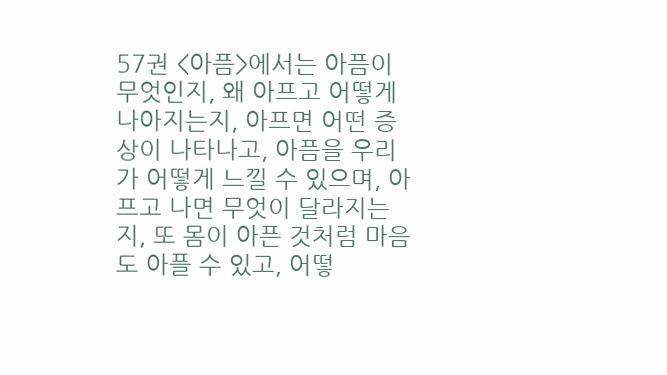57권 <아픔>에서는 아픔이 무엇인지, 왜 아프고 어떻게 나아지는지, 아프면 어떤 증상이 나타나고, 아픔을 우리가 어떻게 느낄 수 있으며, 아프고 나면 무엇이 달라지는지, 또 몸이 아픈 것처럼 마음도 아플 수 있고, 어떻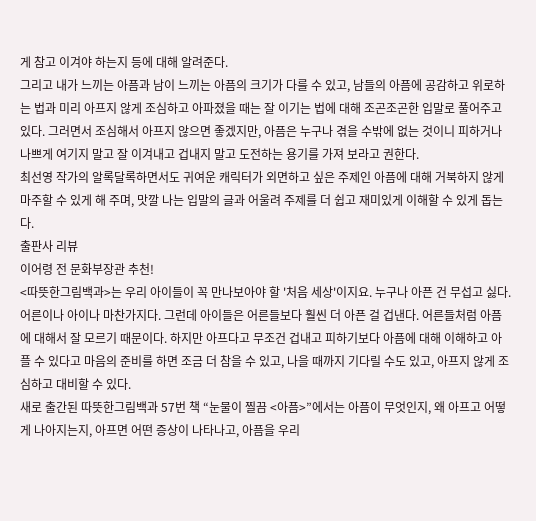게 참고 이겨야 하는지 등에 대해 알려준다.
그리고 내가 느끼는 아픔과 남이 느끼는 아픔의 크기가 다를 수 있고, 남들의 아픔에 공감하고 위로하는 법과 미리 아프지 않게 조심하고 아파졌을 때는 잘 이기는 법에 대해 조곤조곤한 입말로 풀어주고 있다. 그러면서 조심해서 아프지 않으면 좋겠지만, 아픔은 누구나 겪을 수밖에 없는 것이니 피하거나 나쁘게 여기지 말고 잘 이겨내고 겁내지 말고 도전하는 용기를 가져 보라고 권한다.
최선영 작가의 알록달록하면서도 귀여운 캐릭터가 외면하고 싶은 주제인 아픔에 대해 거북하지 않게 마주할 수 있게 해 주며, 맛깔 나는 입말의 글과 어울려 주제를 더 쉽고 재미있게 이해할 수 있게 돕는다.
출판사 리뷰
이어령 전 문화부장관 추천!
<따뜻한그림백과>는 우리 아이들이 꼭 만나보아야 할 '처음 세상'이지요. 누구나 아픈 건 무섭고 싫다. 어른이나 아이나 마찬가지다. 그런데 아이들은 어른들보다 훨씬 더 아픈 걸 겁낸다. 어른들처럼 아픔에 대해서 잘 모르기 때문이다. 하지만 아프다고 무조건 겁내고 피하기보다 아픔에 대해 이해하고 아플 수 있다고 마음의 준비를 하면 조금 더 참을 수 있고, 나을 때까지 기다릴 수도 있고, 아프지 않게 조심하고 대비할 수 있다.
새로 출간된 따뜻한그림백과 57번 책 “눈물이 찔끔 <아픔>”에서는 아픔이 무엇인지, 왜 아프고 어떻게 나아지는지, 아프면 어떤 증상이 나타나고, 아픔을 우리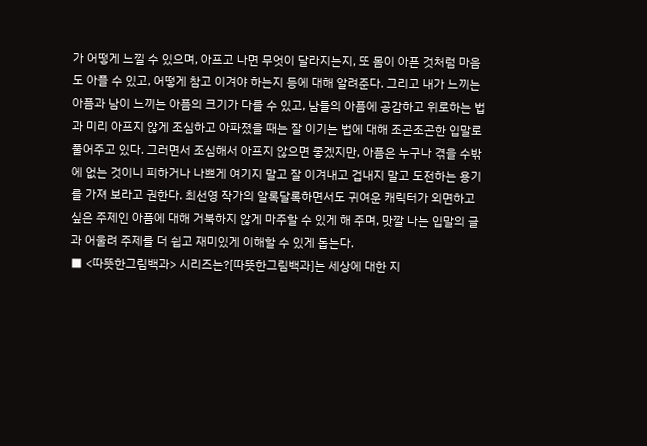가 어떻게 느낄 수 있으며, 아프고 나면 무엇이 달라지는지, 또 몸이 아픈 것처럼 마음도 아플 수 있고, 어떻게 참고 이겨야 하는지 등에 대해 알려준다. 그리고 내가 느끼는 아픔과 남이 느끼는 아픔의 크기가 다를 수 있고, 남들의 아픔에 공감하고 위로하는 법과 미리 아프지 않게 조심하고 아파졌을 때는 잘 이기는 법에 대해 조곤조곤한 입말로 풀어주고 있다. 그러면서 조심해서 아프지 않으면 좋겠지만, 아픔은 누구나 겪을 수밖에 없는 것이니 피하거나 나쁘게 여기지 말고 잘 이겨내고 겁내지 말고 도전하는 용기를 가져 보라고 권한다. 최선영 작가의 알록달록하면서도 귀여운 캐릭터가 외면하고 싶은 주제인 아픔에 대해 거북하지 않게 마주할 수 있게 해 주며, 맛깔 나는 입말의 글과 어울려 주제를 더 쉽고 재미있게 이해할 수 있게 돕는다.
■ <따뜻한그림백과> 시리즈는?[따뜻한그림백과]는 세상에 대한 지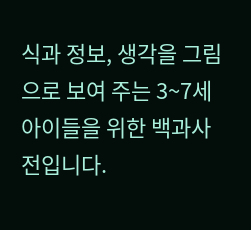식과 정보, 생각을 그림으로 보여 주는 3~7세 아이들을 위한 백과사전입니다.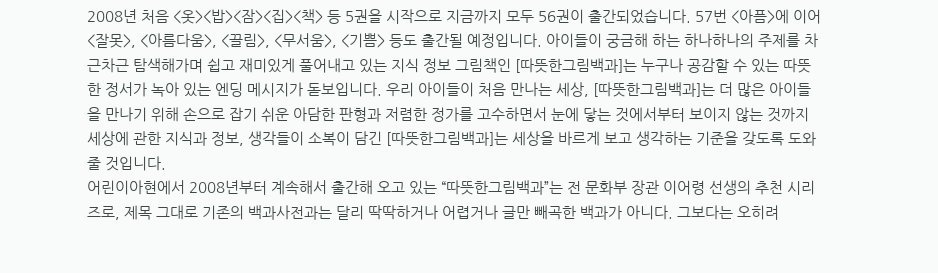2008년 처음 <옷><밥><잠><집><책> 등 5권을 시작으로 지금까지 모두 56권이 출간되었습니다. 57번 <아픔>에 이어 <잘못>, <아름다움>, <끌림>, <무서움>, <기쁨> 등도 출간될 예정입니다. 아이들이 궁금해 하는 하나하나의 주제를 차근차근 탐색해가며 쉽고 재미있게 풀어내고 있는 지식 정보 그림책인 [따뜻한그림백과]는 누구나 공감할 수 있는 따뜻한 정서가 녹아 있는 엔딩 메시지가 돋보입니다. 우리 아이들이 처음 만나는 세상, [따뜻한그림백과]는 더 많은 아이들을 만나기 위해 손으로 잡기 쉬운 아담한 판형과 저렴한 정가를 고수하면서 눈에 닿는 것에서부터 보이지 않는 것까지 세상에 관한 지식과 정보, 생각들이 소복이 담긴 [따뜻한그림백과]는 세상을 바르게 보고 생각하는 기준을 갖도록 도와줄 것입니다.
어린이아현에서 2008년부터 계속해서 출간해 오고 있는 “따뜻한그림백과”는 전 문화부 장관 이어령 선생의 추천 시리즈로, 제목 그대로 기존의 백과사전과는 달리 딱딱하거나 어렵거나 글만 빼곡한 백과가 아니다. 그보다는 오히려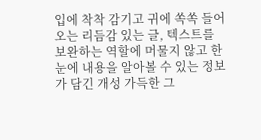입에 착착 감기고 귀에 쏙쏙 들어오는 리듬감 있는 글, 텍스트를 보완하는 역할에 머물지 않고 한눈에 내용을 알아볼 수 있는 정보가 담긴 개성 가득한 그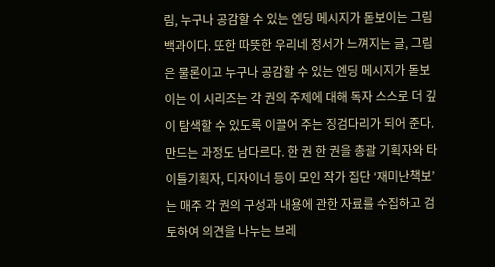림, 누구나 공감할 수 있는 엔딩 메시지가 돋보이는 그림 백과이다. 또한 따뜻한 우리네 정서가 느껴지는 글, 그림은 물론이고 누구나 공감할 수 있는 엔딩 메시지가 돋보이는 이 시리즈는 각 권의 주제에 대해 독자 스스로 더 깊이 탐색할 수 있도록 이끌어 주는 징검다리가 되어 준다.
만드는 과정도 남다르다. 한 권 한 권을 총괄 기획자와 타이틀기획자, 디자이너 등이 모인 작가 집단 ‘재미난책보’는 매주 각 권의 구성과 내용에 관한 자료를 수집하고 검토하여 의견을 나누는 브레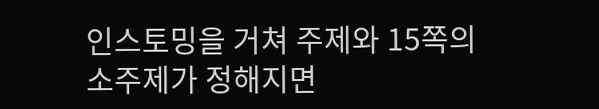인스토밍을 거쳐 주제와 15쪽의 소주제가 정해지면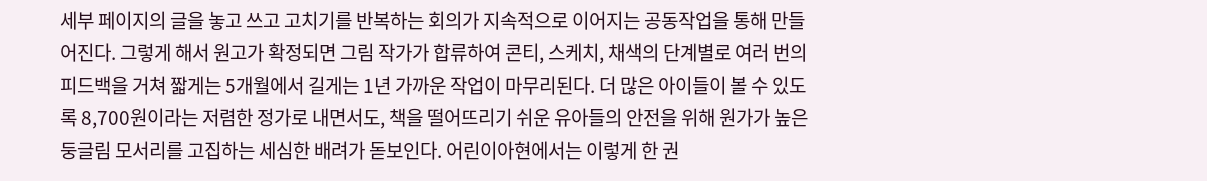세부 페이지의 글을 놓고 쓰고 고치기를 반복하는 회의가 지속적으로 이어지는 공동작업을 통해 만들어진다. 그렇게 해서 원고가 확정되면 그림 작가가 합류하여 콘티, 스케치, 채색의 단계별로 여러 번의 피드백을 거쳐 짧게는 5개월에서 길게는 1년 가까운 작업이 마무리된다. 더 많은 아이들이 볼 수 있도록 8,700원이라는 저렴한 정가로 내면서도, 책을 떨어뜨리기 쉬운 유아들의 안전을 위해 원가가 높은 둥글림 모서리를 고집하는 세심한 배려가 돋보인다. 어린이아현에서는 이렇게 한 권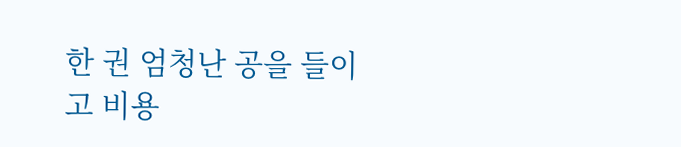한 권 엄청난 공을 들이고 비용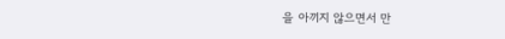을 아끼지 않으면서 만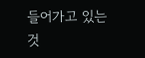들어가고 있는 것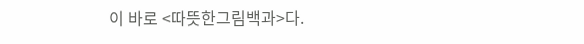이 바로 <따뜻한그림백과>다.